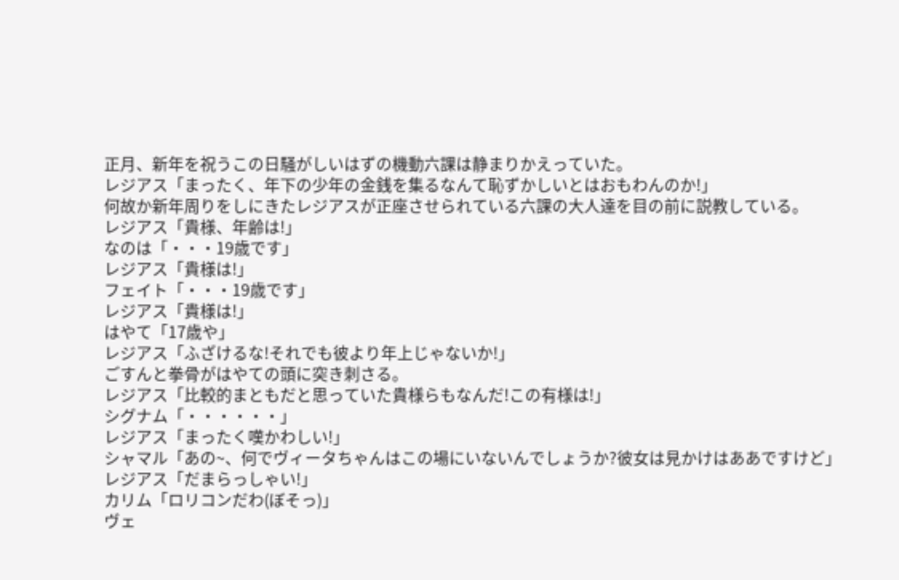正月、新年を祝うこの日騒がしいはずの機動六課は静まりかえっていた。
レジアス「まったく、年下の少年の金銭を集るなんて恥ずかしいとはおもわんのか!」
何故か新年周りをしにきたレジアスが正座させられている六課の大人達を目の前に説教している。
レジアス「貴様、年齢は!」
なのは「・・・19歳です」
レジアス「貴様は!」
フェイト「・・・19歳です」
レジアス「貴様は!」
はやて「17歳や」
レジアス「ふざけるな!それでも彼より年上じゃないか!」
ごすんと拳骨がはやての頭に突き刺さる。
レジアス「比較的まともだと思っていた貴様らもなんだ!この有様は!」
シグナム「・・・・・・」
レジアス「まったく嘆かわしい!」
シャマル「あの~、何でヴィータちゃんはこの場にいないんでしょうか?彼女は見かけはああですけど」
レジアス「だまらっしゃい!」
カリム「ロリコンだわ(ぼそっ)」
ヴェ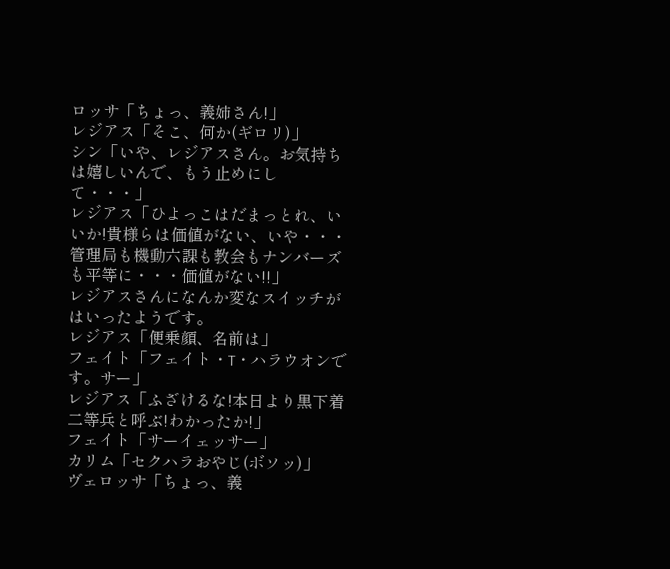ロッサ「ちょっ、義姉さん!」
レジアス「そこ、何か(ギロリ)」
シン「いや、レジアスさん。お気持ちは嬉しいんで、もう止めにして・・・」
レジアス「ひよっこはだまっとれ、いいか!貴様らは価値がない、いや・・・
管理局も機動六課も教会もナンバーズも平等に・・・価値がない!!」
レジアスさんになんか変なスイッチがはいったようです。
レジアス「便乗顔、名前は」
フェイト「フェイト・T・ハラウオンです。サー」
レジアス「ふざけるな!本日より黒下着二等兵と呼ぶ!わかったか!」
フェイト「サーイェッサー」
カリム「セクハラおやじ(ボソッ)」
ヴェロッサ「ちょっ、義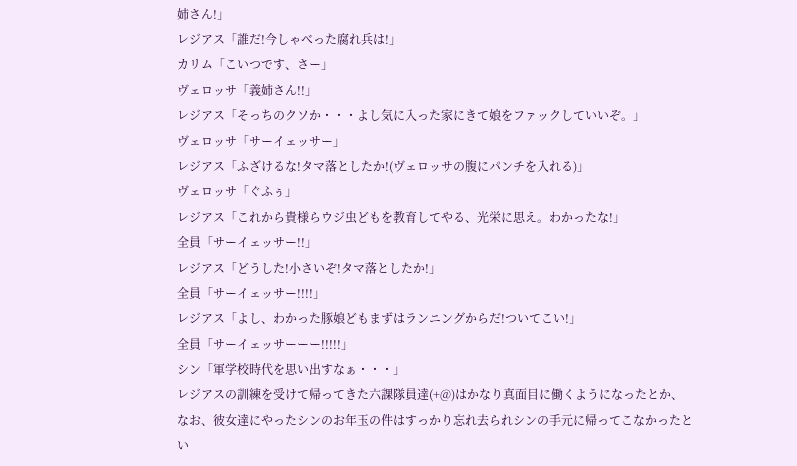姉さん!」
レジアス「誰だ!今しゃべった腐れ兵は!」
カリム「こいつです、さー」
ヴェロッサ「義姉さん!!」
レジアス「そっちのクソか・・・よし気に入った家にきて娘をファックしていいぞ。」
ヴェロッサ「サーイェッサー」
レジアス「ふざけるな!タマ落としたか!(ヴェロッサの腹にパンチを入れる)」
ヴェロッサ「ぐふぅ」
レジアス「これから貴様らウジ虫どもを教育してやる、光栄に思え。わかったな!」
全員「サーイェッサー!!」
レジアス「どうした!小さいぞ!タマ落としたか!」
全員「サーイェッサー!!!!」
レジアス「よし、わかった豚娘どもまずはランニングからだ!ついてこい!」
全員「サーイェッサーーー!!!!!」
シン「軍学校時代を思い出すなぁ・・・」
レジアスの訓練を受けて帰ってきた六課隊員達(+@)はかなり真面目に働くようになったとか、
なお、彼女達にやったシンのお年玉の件はすっかり忘れ去られシンの手元に帰ってこなかったとい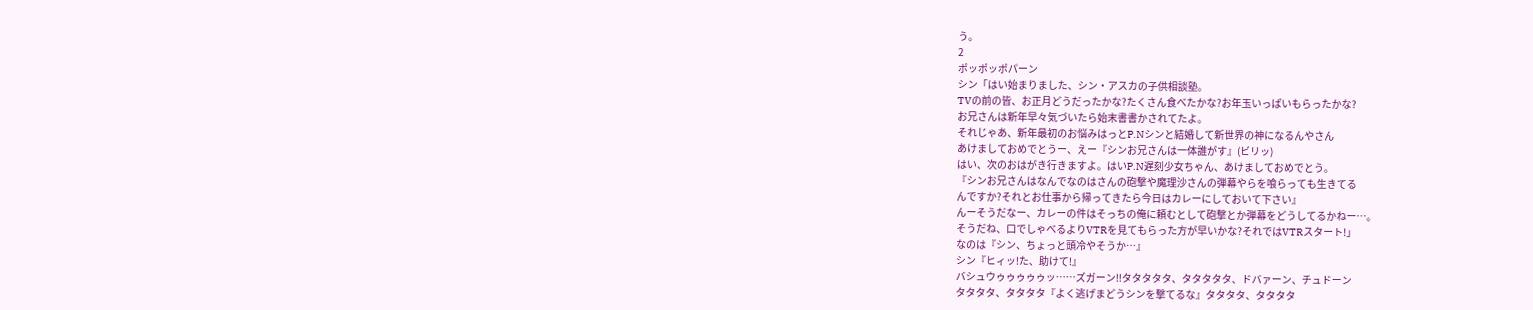う。
2
ポッポッポパーン
シン「はい始まりました、シン・アスカの子供相談塾。
TVの前の皆、お正月どうだったかな?たくさん食べたかな?お年玉いっぱいもらったかな?
お兄さんは新年早々気づいたら始末書書かされてたよ。
それじゃあ、新年最初のお悩みはっとP.Nシンと結婚して新世界の神になるんやさん
あけましておめでとうー、えー『シンお兄さんは一体誰がす』(ビリッ)
はい、次のおはがき行きますよ。はいP.N遅刻少女ちゃん、あけましておめでとう。
『シンお兄さんはなんでなのはさんの砲撃や魔理沙さんの弾幕やらを喰らっても生きてる
んですか?それとお仕事から帰ってきたら今日はカレーにしておいて下さい』
んーそうだなー、カレーの件はそっちの俺に頼むとして砲撃とか弾幕をどうしてるかねー…。
そうだね、口でしゃべるよりVTRを見てもらった方が早いかな?それではVTRスタート!」
なのは『シン、ちょっと頭冷やそうか…』
シン『ヒィッ!た、助けて!』
バシュウゥゥゥゥゥッ……ズガーン!!タタタタタ、タタタタタ、ドバァーン、チュドーン
タタタタ、タタタタ『よく逃げまどうシンを撃てるな』タタタタ、タタタタ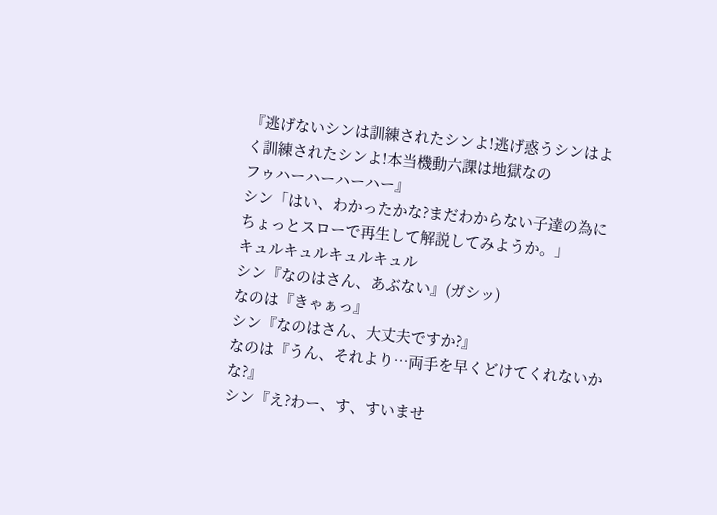『逃げないシンは訓練されたシンよ!逃げ惑うシンはよく訓練されたシンよ!本当機動六課は地獄なの
フゥハーハーハーハー』
シン「はい、わかったかな?まだわからない子達の為にちょっとスローで再生して解説してみようか。」
キュルキュルキュルキュル
シン『なのはさん、あぶない』(ガシッ)
なのは『きゃぁっ』
シン『なのはさん、大丈夫ですか?』
なのは『うん、それより…両手を早くどけてくれないかな?』
シン『え?わー、す、すいませ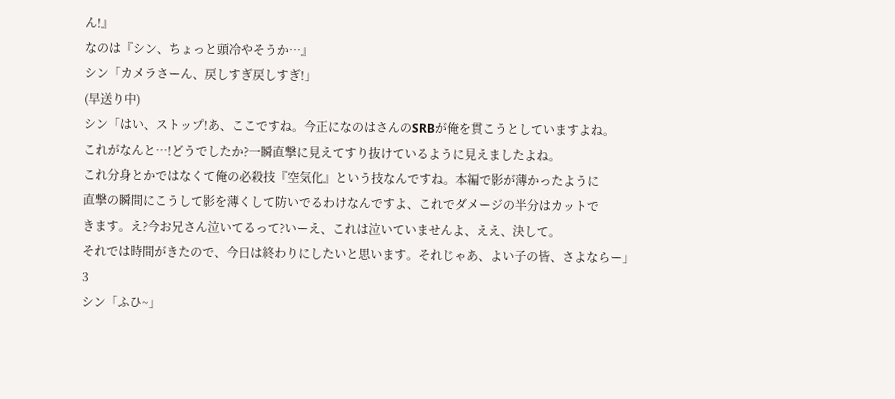ん!』
なのは『シン、ちょっと頭冷やそうか…』
シン「カメラさーん、戻しすぎ戻しすぎ!」
(早送り中)
シン「はい、ストップ!あ、ここですね。今正になのはさんのSRBが俺を貫こうとしていますよね。
これがなんと…!どうでしたか?一瞬直撃に見えてすり抜けているように見えましたよね。
これ分身とかではなくて俺の必殺技『空気化』という技なんですね。本編で影が薄かったように
直撃の瞬間にこうして影を薄くして防いでるわけなんですよ、これでダメージの半分はカットで
きます。え?今お兄さん泣いてるって?いーえ、これは泣いていませんよ、ええ、決して。
それでは時間がきたので、今日は終わりにしたいと思います。それじゃあ、よい子の皆、さよならー」
3
シン「ふひ~」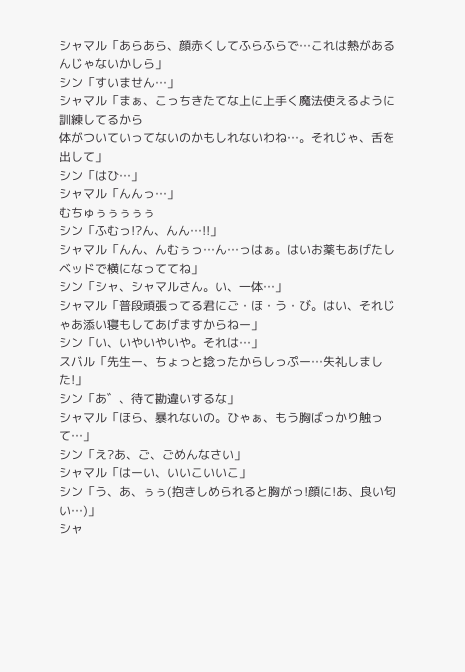シャマル「あらあら、顔赤くしてふらふらで…これは熱があるんじゃないかしら」
シン「すいません…」
シャマル「まぁ、こっちきたてな上に上手く魔法使えるように訓練してるから
体がついていってないのかもしれないわね…。それじゃ、舌を出して」
シン「はひ…」
シャマル「んんっ…」
むちゅぅぅぅぅぅ
シン「ふむっ!?ん、んん…!!」
シャマル「んん、んむぅっ…ん…っはぁ。はいお薬もあげたしベッドで横になっててね」
シン「シャ、シャマルさん。い、一体…」
シャマル「普段頑張ってる君にご・ほ・う・び。はい、それじゃあ添い寝もしてあげますからねー」
シン「い、いやいやいや。それは…」
スバル「先生ー、ちょっと捻ったからしっぷー…失礼しました!」
シン「あ゛、待て勘違いするな」
シャマル「ほら、暴れないの。ひゃぁ、もう胸ばっかり触って…」
シン「え?あ、ご、ごめんなさい」
シャマル「はーい、いいこいいこ」
シン「う、あ、ぅぅ(抱きしめられると胸がっ!顔に!あ、良い匂い…)」
シャ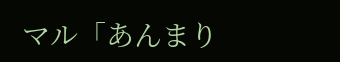マル「あんまり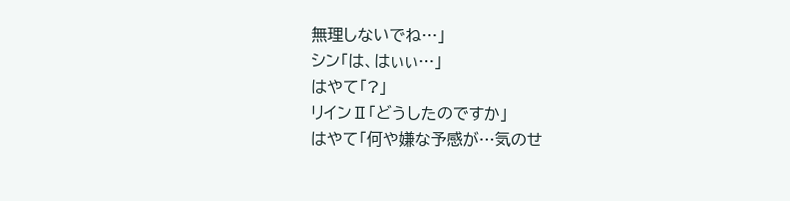無理しないでね…」
シン「は、はぃぃ…」
はやて「?」
リインⅡ「どうしたのですか」
はやて「何や嫌な予感が…気のせ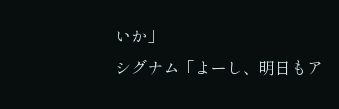いか」
シグナム「よーし、明日もア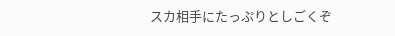スカ相手にたっぷりとしごくぞ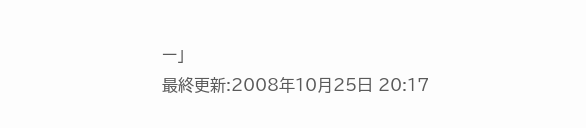ー」
最終更新:2008年10月25日 20:17